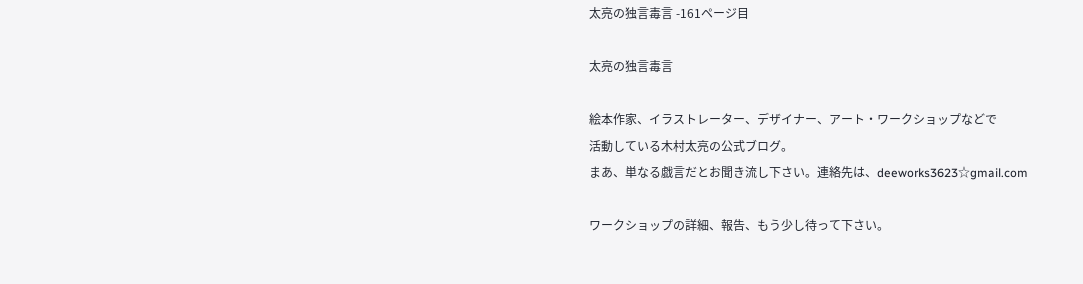太亮の独言毒言 -161ページ目

太亮の独言毒言

絵本作家、イラストレーター、デザイナー、アート・ワークショップなどで
活動している木村太亮の公式ブログ。
まあ、単なる戯言だとお聞き流し下さい。連絡先は、deeworks3623☆gmail.com

ワークショップの詳細、報告、もう少し待って下さい。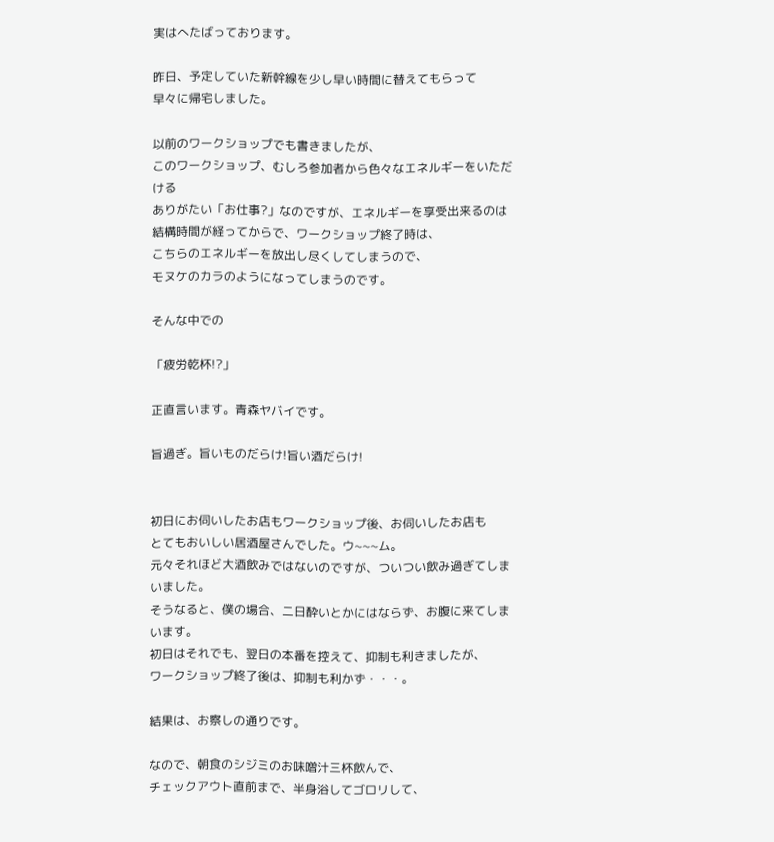実はへたばっております。

昨日、予定していた新幹線を少し早い時間に替えてもらって
早々に帰宅しました。

以前のワークショップでも書きましたが、
このワークショップ、むしろ参加者から色々なエネルギーをいただける
ありがたい「お仕事?」なのですが、エネルギーを享受出来るのは
結構時間が経ってからで、ワークショップ終了時は、
こちらのエネルギーを放出し尽くしてしまうので、
モヌケのカラのようになってしまうのです。

そんな中での

「疲労乾杯!?」

正直言います。青森ヤバイです。

旨過ぎ。旨いものだらけ!旨い酒だらけ!


初日にお伺いしたお店もワークショップ後、お伺いしたお店も
とてもおいしい居酒屋さんでした。ウ~~~ム。
元々それほど大酒飲みではないのですが、ついつい飲み過ぎてしまいました。
そうなると、僕の場合、二日酔いとかにはならず、お腹に来てしまいます。
初日はそれでも、翌日の本番を控えて、抑制も利きましたが、
ワークショップ終了後は、抑制も利かず・・・。

結果は、お察しの通りです。

なので、朝食のシジミのお味噌汁三杯飲んで、
チェックアウト直前まで、半身浴してゴロリして、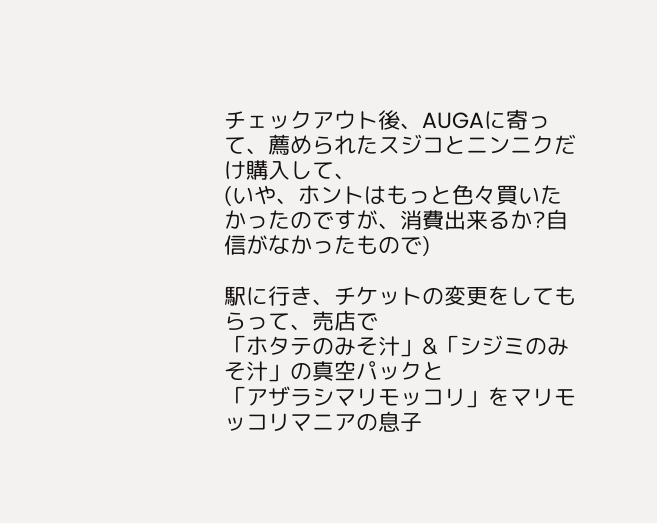チェックアウト後、AUGAに寄って、薦められたスジコとニンニクだけ購入して、
(いや、ホントはもっと色々買いたかったのですが、消費出来るか?自信がなかったもので)

駅に行き、チケットの変更をしてもらって、売店で
「ホタテのみそ汁」&「シジミのみそ汁」の真空パックと
「アザラシマリモッコリ」をマリモッコリマニアの息子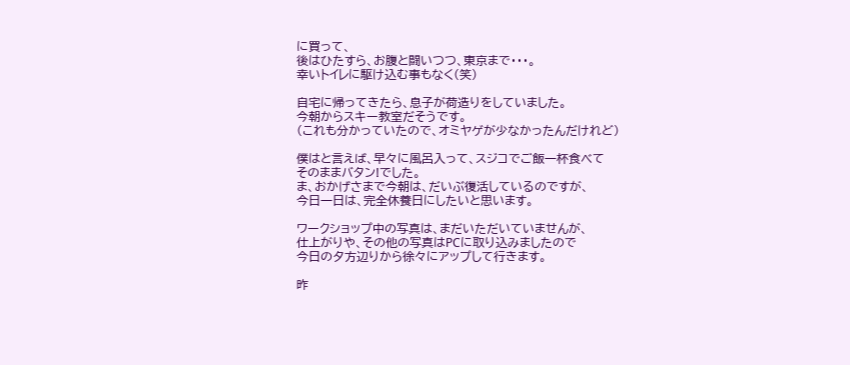に買って、
後はひたすら、お腹と闘いつつ、東京まで・・・。
幸いトイレに駆け込む事もなく(笑)

自宅に帰ってきたら、息子が荷造りをしていました。
今朝からスキー教室だそうです。
(これも分かっていたので、オミヤゲが少なかったんだけれど)

僕はと言えば、早々に風呂入って、スジコでご飯一杯食べて
そのままバタン!でした。
ま、おかげさまで今朝は、だいぶ復活しているのですが、
今日一日は、完全休養日にしたいと思います。

ワークショップ中の写真は、まだいただいていませんが、
仕上がりや、その他の写真はPCに取り込みましたので
今日の夕方辺りから徐々にアップして行きます。

昨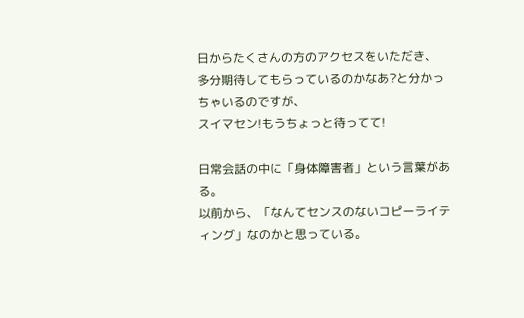日からたくさんの方のアクセスをいただき、
多分期待してもらっているのかなあ?と分かっちゃいるのですが、
スイマセン!もうちょっと待ってて!

日常会話の中に「身体障害者」という言葉がある。
以前から、「なんてセンスのないコピーライティング」なのかと思っている。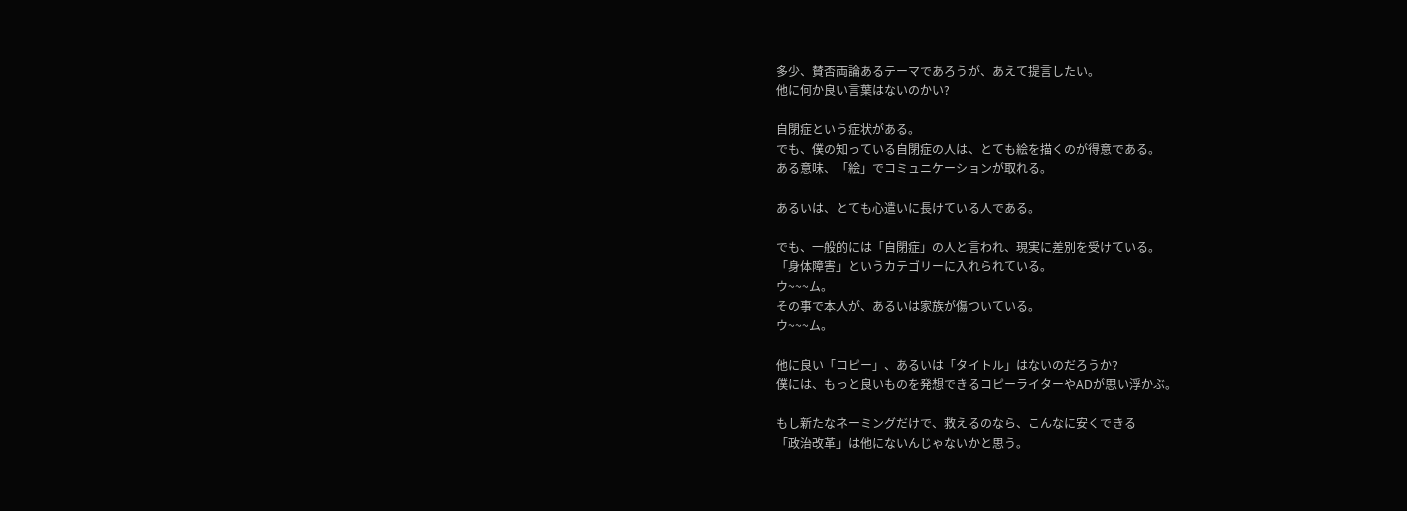多少、賛否両論あるテーマであろうが、あえて提言したい。
他に何か良い言葉はないのかい?

自閉症という症状がある。
でも、僕の知っている自閉症の人は、とても絵を描くのが得意である。
ある意味、「絵」でコミュニケーションが取れる。

あるいは、とても心遣いに長けている人である。

でも、一般的には「自閉症」の人と言われ、現実に差別を受けている。
「身体障害」というカテゴリーに入れられている。
ウ~~~ム。
その事で本人が、あるいは家族が傷ついている。
ウ~~~ム。

他に良い「コピー」、あるいは「タイトル」はないのだろうか?
僕には、もっと良いものを発想できるコピーライターやADが思い浮かぶ。

もし新たなネーミングだけで、救えるのなら、こんなに安くできる
「政治改革」は他にないんじゃないかと思う。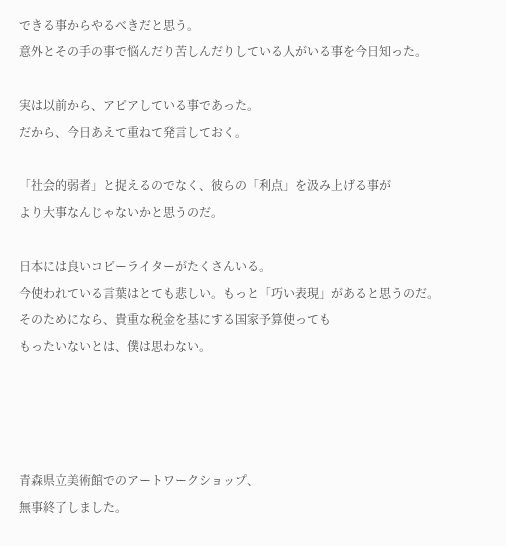できる事からやるべきだと思う。
意外とその手の事で悩んだり苦しんだりしている人がいる事を今日知った。

実は以前から、アピアしている事であった。
だから、今日あえて重ねて発言しておく。

「社会的弱者」と捉えるのでなく、彼らの「利点」を汲み上げる事が
より大事なんじゃないかと思うのだ。

日本には良いコピーライターがたくさんいる。
今使われている言葉はとても悲しい。もっと「巧い表現」があると思うのだ。
そのためになら、貴重な税金を基にする国家予算使っても
もったいないとは、僕は思わない。




青森県立美術館でのアートワークショップ、
無事終了しました。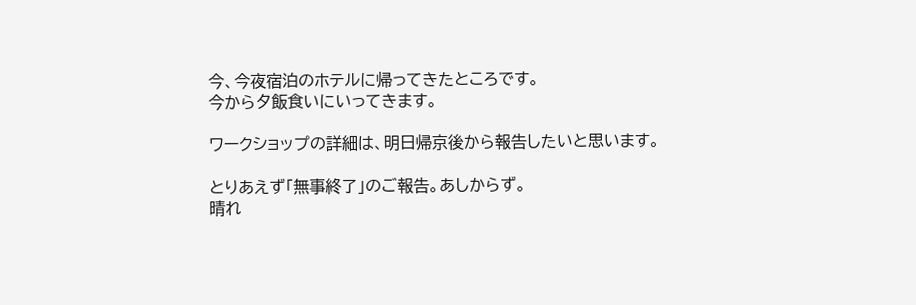今、今夜宿泊のホテルに帰ってきたところです。
今から夕飯食いにいってきます。

ワークショップの詳細は、明日帰京後から報告したいと思います。

とりあえず「無事終了」のご報告。あしからず。
晴れ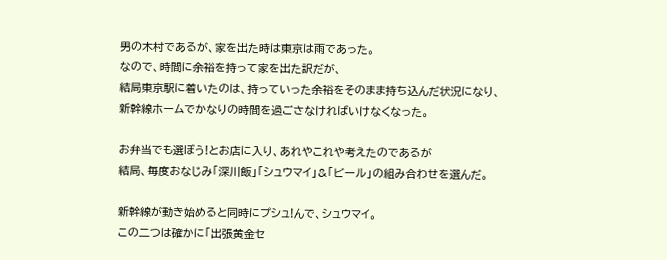男の木村であるが、家を出た時は東京は雨であった。
なので、時間に余裕を持って家を出た訳だが、
結局東京駅に着いたのは、持っていった余裕をそのまま持ち込んだ状況になり、
新幹線ホームでかなりの時間を過ごさなければいけなくなった。

お弁当でも選ぼう!とお店に入り、あれやこれや考えたのであるが
結局、毎度おなじみ「深川飯」「シュウマイ」&「ビール」の組み合わせを選んだ。

新幹線が動き始めると同時にプシュ!んで、シュウマイ。
この二つは確かに「出張黄金セ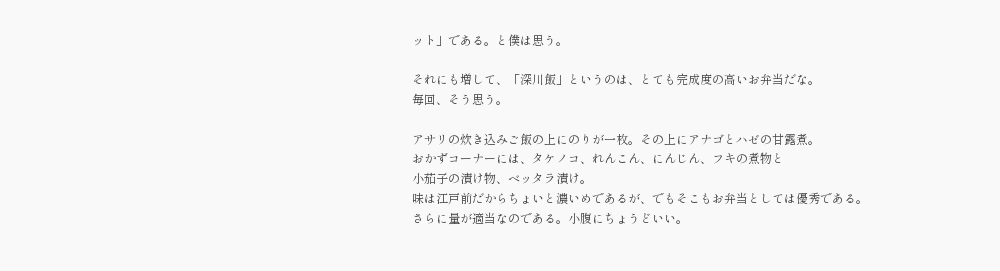ット」である。と僕は思う。

それにも増して、「深川飯」というのは、とても完成度の高いお弁当だな。
毎回、そう思う。

アサリの炊き込みご飯の上にのりが一枚。その上にアナゴとハゼの甘露煮。
おかずコーナーには、タケノコ、れんこん、にんじん、フキの煮物と
小茄子の漬け物、ベッタラ漬け。
味は江戸前だからちょいと濃いめであるが、でもそこもお弁当としては優秀である。
さらに量が適当なのである。小腹にちょうどいい。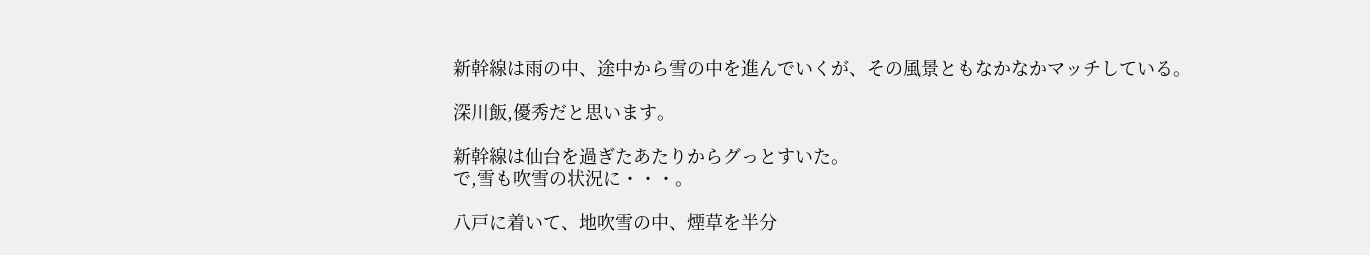新幹線は雨の中、途中から雪の中を進んでいくが、その風景ともなかなかマッチしている。

深川飯,優秀だと思います。

新幹線は仙台を過ぎたあたりからグっとすいた。
で,雪も吹雪の状況に・・・。

八戸に着いて、地吹雪の中、煙草を半分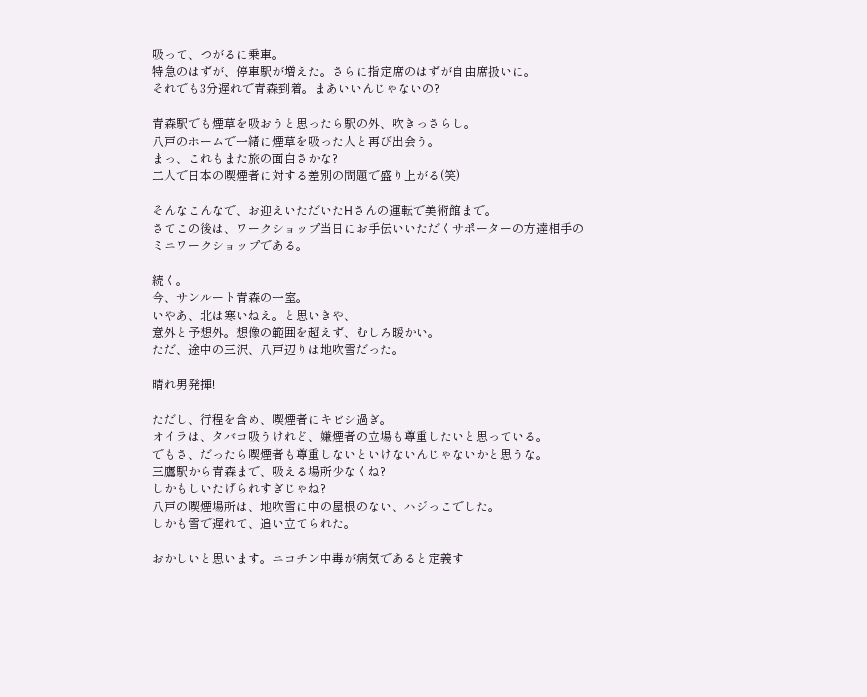吸って、つがるに乗車。
特急のはずが、停車駅が増えた。さらに指定席のはずが自由席扱いに。
それでも3分遅れで青森到着。まあいいんじゃないの?

青森駅でも煙草を吸おうと思ったら駅の外、吹きっさらし。
八戸のホームで一緒に煙草を吸った人と再び出会う。
まっ、これもまた旅の面白さかな?
二人で日本の喫煙者に対する差別の問題で盛り上がる(笑)

そんなこんなで、お迎えいただいたHさんの運転で美術館まで。
さてこの後は、ワークショップ当日にお手伝いいただくサポーターの方達相手の
ミニワークショップである。

続く。
今、サンルート青森の一室。
いやあ、北は寒いねえ。と思いきや、
意外と予想外。想像の範囲を超えず、むしろ暖かい。
ただ、途中の三沢、八戸辺りは地吹雪だった。

晴れ男発揮!

ただし、行程を含め、喫煙者にキビシ過ぎ。
オイラは、タバコ吸うけれど、嫌煙者の立場も尊重したいと思っている。
でもさ、だったら喫煙者も尊重しないといけないんじゃないかと思うな。
三鷹駅から青森まで、吸える場所少なくね?
しかもしいたげられすぎじゃね?
八戸の喫煙場所は、地吹雪に中の屋根のない、ハジっこでした。
しかも雪で遅れて、追い立てられた。

おかしいと思います。ニコチン中毒が病気であると定義す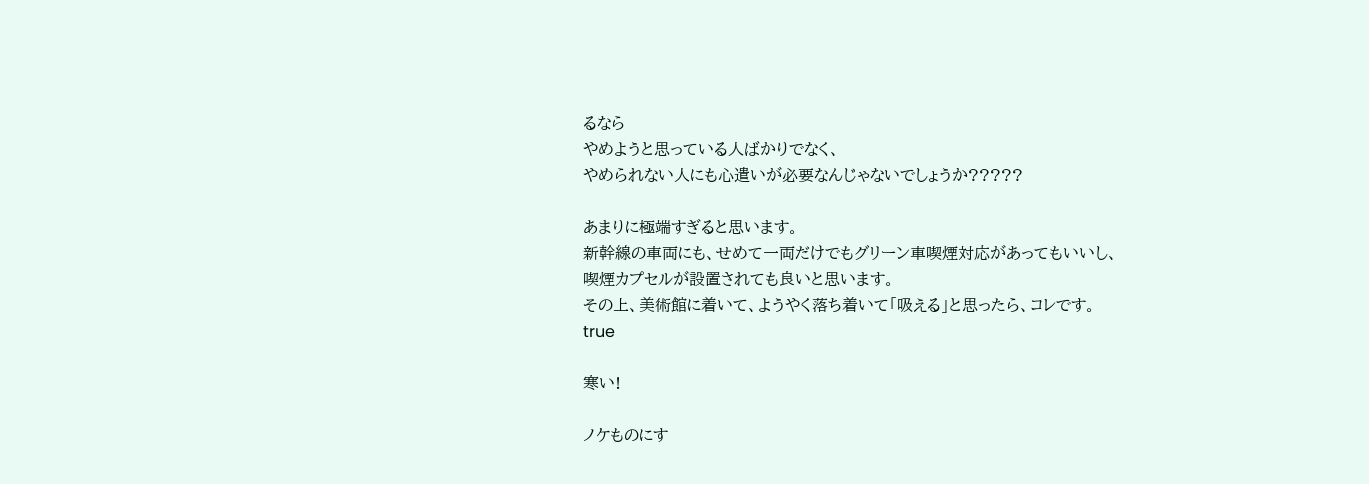るなら
やめようと思っている人ばかりでなく、
やめられない人にも心遣いが必要なんじゃないでしょうか?????

あまりに極端すぎると思います。
新幹線の車両にも、せめて一両だけでもグリーン車喫煙対応があってもいいし、
喫煙カプセルが設置されても良いと思います。
その上、美術館に着いて、ようやく落ち着いて「吸える」と思ったら、コレです。
true

寒い!

ノケものにす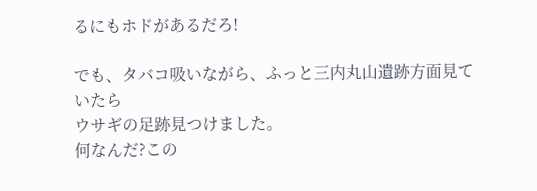るにもホドがあるだろ!

でも、タバコ吸いながら、ふっと三内丸山遺跡方面見ていたら
ウサギの足跡見つけました。
何なんだ?この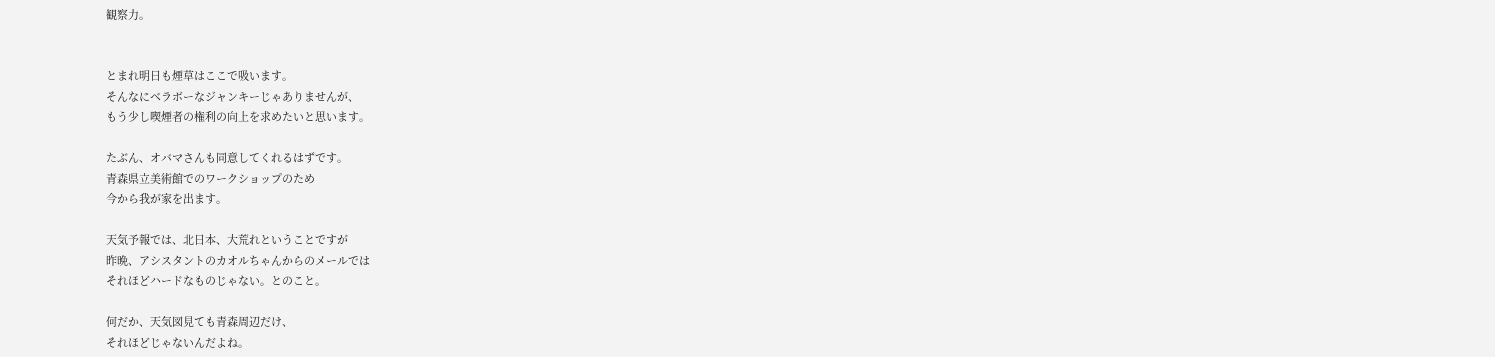観察力。


とまれ明日も煙草はここで吸います。
そんなにベラボーなジャンキーじゃありませんが、
もう少し喫煙者の権利の向上を求めたいと思います。

たぶん、オバマさんも同意してくれるはずです。
青森県立美術館でのワークショップのため
今から我が家を出ます。

天気予報では、北日本、大荒れということですが
昨晩、アシスタントのカオルちゃんからのメールでは
それほどハードなものじゃない。とのこと。

何だか、天気図見ても青森周辺だけ、
それほどじゃないんだよね。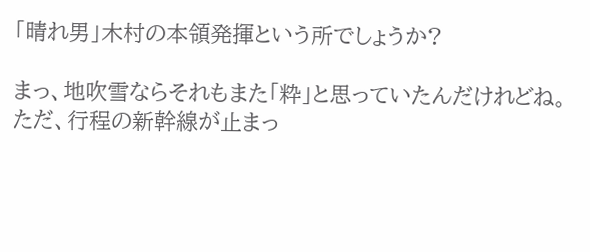「晴れ男」木村の本領発揮という所でしょうか?

まっ、地吹雪ならそれもまた「粋」と思っていたんだけれどね。
ただ、行程の新幹線が止まっ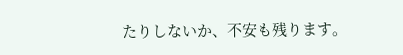たりしないか、不安も残ります。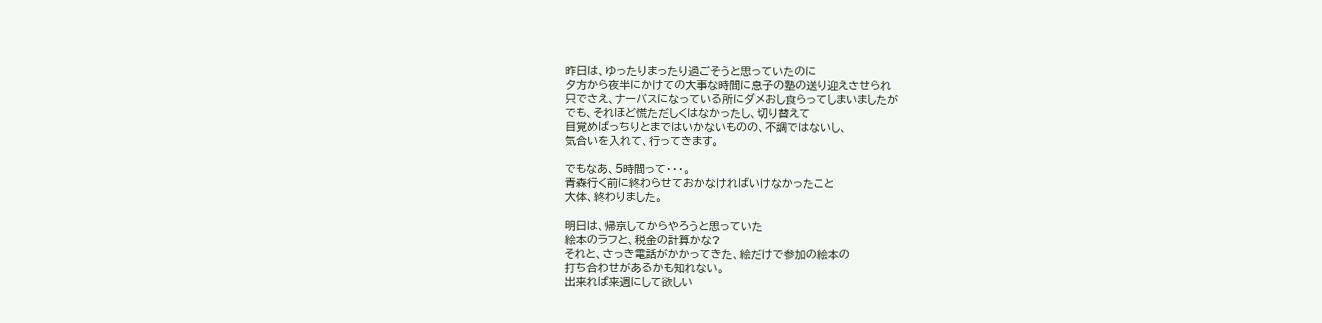昨日は、ゆったりまったり過ごそうと思っていたのに
夕方から夜半にかけての大事な時間に息子の塾の送り迎えさせられ
只でさえ、ナーバスになっている所にダメおし食らってしまいましたが
でも、それほど慌ただしくはなかったし、切り替えて
目覚めばっちりとまではいかないものの、不調ではないし、
気合いを入れて、行ってきます。

でもなあ、5時間って・・・。
青森行く前に終わらせておかなければいけなかったこと
大体、終わりました。

明日は、帰京してからやろうと思っていた
絵本のラフと、税金の計算かな?
それと、さっき電話がかかってきた、絵だけで参加の絵本の
打ち合わせがあるかも知れない。
出来れば来週にして欲しい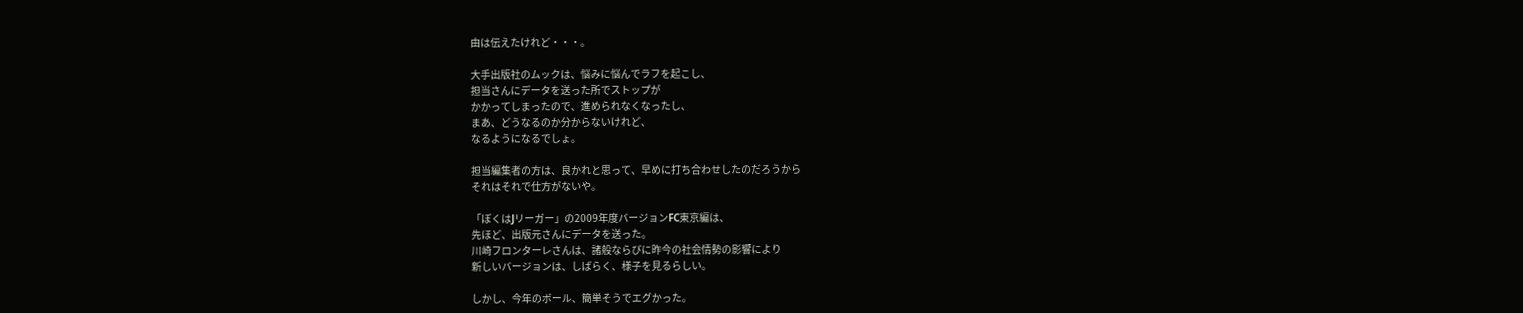由は伝えたけれど・・・。

大手出版社のムックは、悩みに悩んでラフを起こし、
担当さんにデータを送った所でストップが
かかってしまったので、進められなくなったし、
まあ、どうなるのか分からないけれど、
なるようになるでしょ。

担当編集者の方は、良かれと思って、早めに打ち合わせしたのだろうから
それはそれで仕方がないや。

「ぼくはJリーガー」の2009年度バージョンFC東京編は、
先ほど、出版元さんにデータを送った。
川崎フロンターレさんは、諸般ならびに昨今の社会情勢の影響により
新しいバージョンは、しばらく、様子を見るらしい。

しかし、今年のボール、簡単そうでエグかった。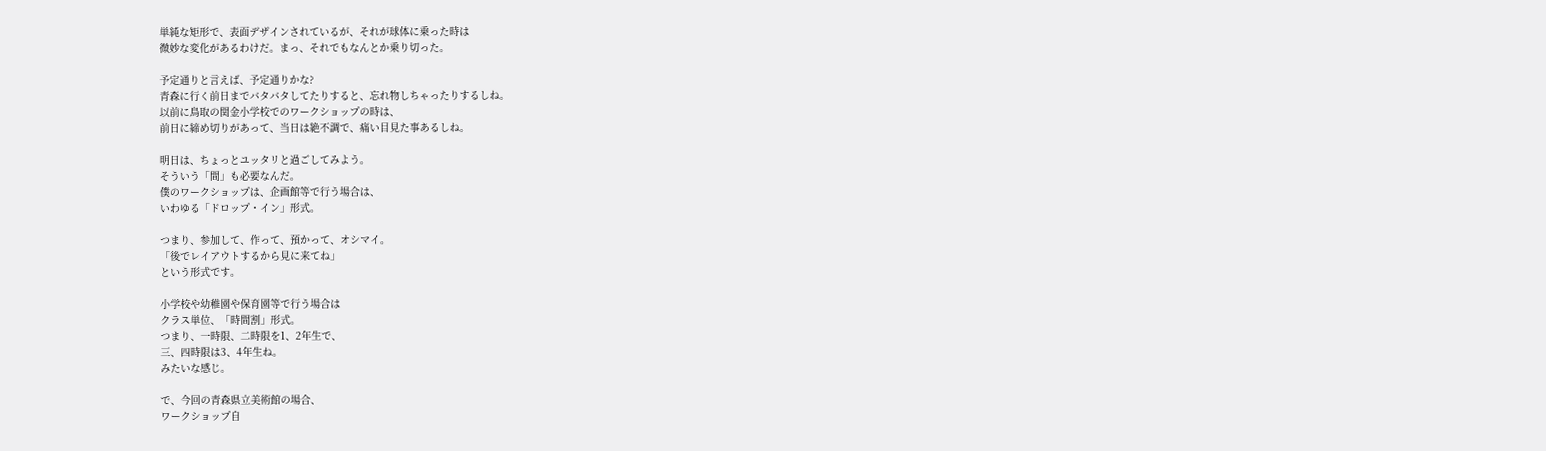単純な矩形で、表面デザインされているが、それが球体に乗った時は
微妙な変化があるわけだ。まっ、それでもなんとか乗り切った。

予定通りと言えば、予定通りかな?
青森に行く前日までバタバタしてたりすると、忘れ物しちゃったりするしね。
以前に鳥取の関金小学校でのワークショップの時は、
前日に締め切りがあって、当日は絶不調で、痛い目見た事あるしね。

明日は、ちょっとユッタリと過ごしてみよう。
そういう「間」も必要なんだ。
僕のワークショップは、企画館等で行う場合は、
いわゆる「ドロップ・イン」形式。

つまり、参加して、作って、預かって、オシマイ。
「後でレイアウトするから見に来てね」
という形式です。

小学校や幼稚園や保育園等で行う場合は
クラス単位、「時間割」形式。
つまり、一時限、二時限を1、2年生で、
三、四時限は3、4年生ね。
みたいな感じ。

で、今回の青森県立美術館の場合、
ワークショップ自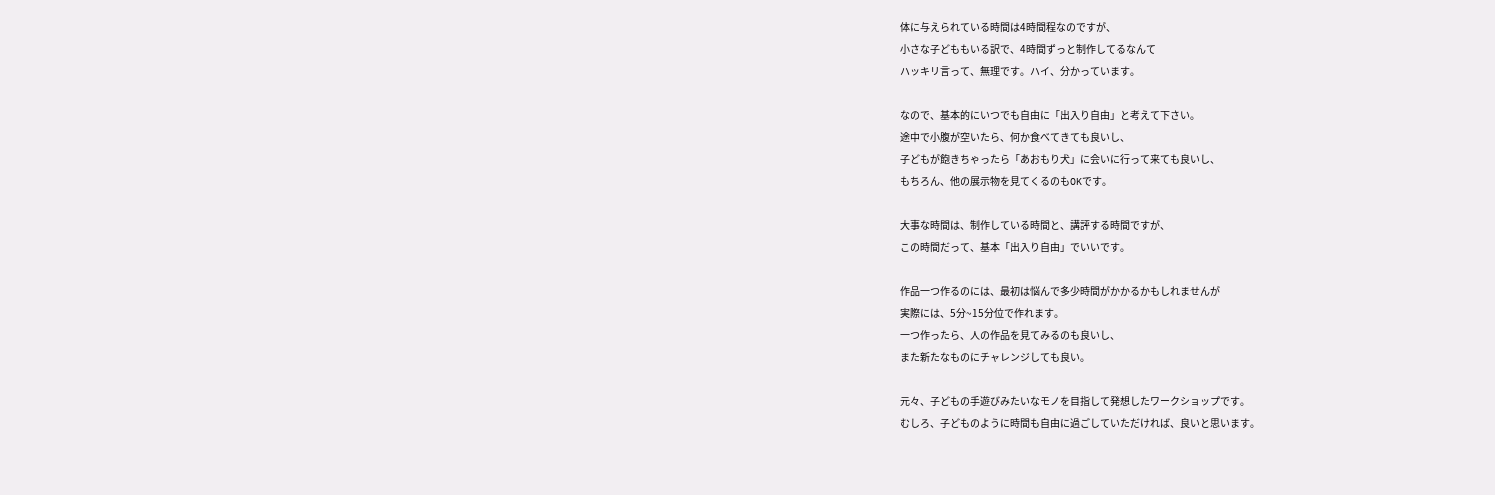体に与えられている時間は4時間程なのですが、
小さな子どももいる訳で、4時間ずっと制作してるなんて
ハッキリ言って、無理です。ハイ、分かっています。

なので、基本的にいつでも自由に「出入り自由」と考えて下さい。
途中で小腹が空いたら、何か食べてきても良いし、
子どもが飽きちゃったら「あおもり犬」に会いに行って来ても良いし、
もちろん、他の展示物を見てくるのもOKです。

大事な時間は、制作している時間と、講評する時間ですが、
この時間だって、基本「出入り自由」でいいです。

作品一つ作るのには、最初は悩んで多少時間がかかるかもしれませんが
実際には、5分~15分位で作れます。
一つ作ったら、人の作品を見てみるのも良いし、
また新たなものにチャレンジしても良い。

元々、子どもの手遊びみたいなモノを目指して発想したワークショップです。
むしろ、子どものように時間も自由に過ごしていただければ、良いと思います。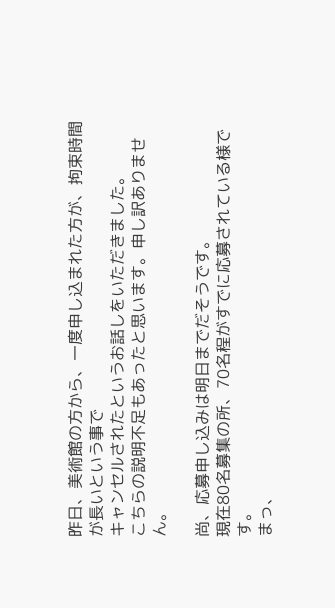昨日、美術館の方から、一度申し込まれた方が、拘束時間が長いという事で
キャンセルされたというお話しをいただきました。
こちらの説明不足もあったと思います。申し訳ありません。

尚、応募申し込みは明日までだそうです。
現在80名募集の所、70名程がすでに応募されている様です。
まっ、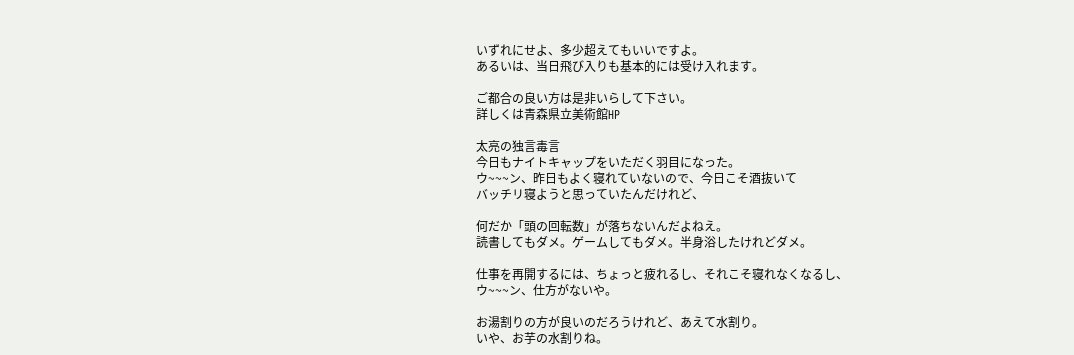いずれにせよ、多少超えてもいいですよ。
あるいは、当日飛び入りも基本的には受け入れます。

ご都合の良い方は是非いらして下さい。
詳しくは青森県立美術館HP

太亮の独言毒言
今日もナイトキャップをいただく羽目になった。
ウ~~~ン、昨日もよく寝れていないので、今日こそ酒抜いて
バッチリ寝ようと思っていたんだけれど、

何だか「頭の回転数」が落ちないんだよねえ。
読書してもダメ。ゲームしてもダメ。半身浴したけれどダメ。

仕事を再開するには、ちょっと疲れるし、それこそ寝れなくなるし、
ウ~~~ン、仕方がないや。

お湯割りの方が良いのだろうけれど、あえて水割り。
いや、お芋の水割りね。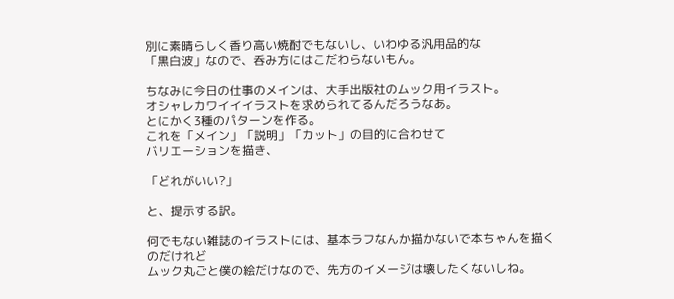別に素晴らしく香り高い焼酎でもないし、いわゆる汎用品的な
「黒白波」なので、呑み方にはこだわらないもん。

ちなみに今日の仕事のメインは、大手出版社のムック用イラスト。
オシャレカワイイイラストを求められてるんだろうなあ。
とにかく3種のパターンを作る。
これを「メイン」「説明」「カット」の目的に合わせて
バリエーションを描き、

「どれがいい?」

と、提示する訳。

何でもない雑誌のイラストには、基本ラフなんか描かないで本ちゃんを描くのだけれど
ムック丸ごと僕の絵だけなので、先方のイメージは壊したくないしね。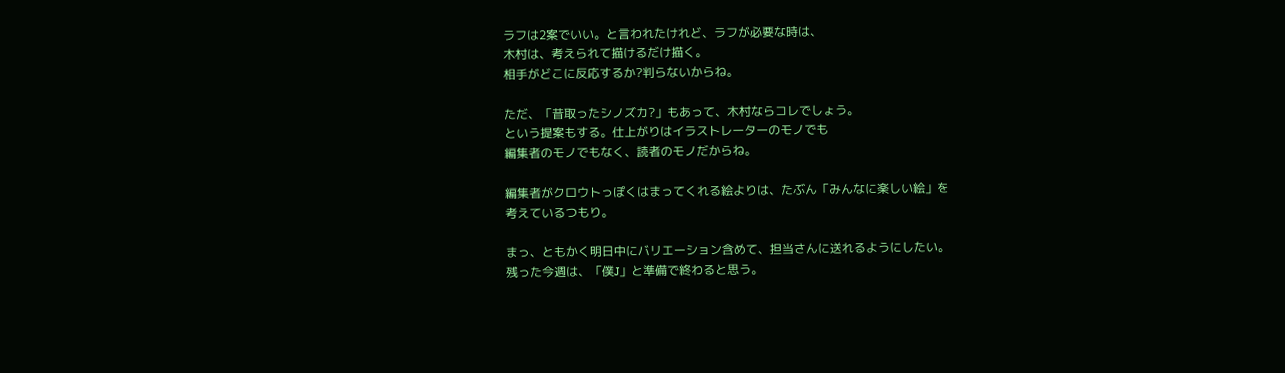ラフは2案でいい。と言われたけれど、ラフが必要な時は、
木村は、考えられて描けるだけ描く。
相手がどこに反応するか?判らないからね。

ただ、「昔取ったシノズカ?」もあって、木村ならコレでしょう。
という提案もする。仕上がりはイラストレーターのモノでも
編集者のモノでもなく、読者のモノだからね。

編集者がクロウトっぽくはまってくれる絵よりは、たぶん「みんなに楽しい絵」を
考えているつもり。

まっ、ともかく明日中にバリエーション含めて、担当さんに送れるようにしたい。
残った今週は、「僕J」と準備で終わると思う。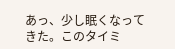あっ、少し眠くなってきた。このタイミ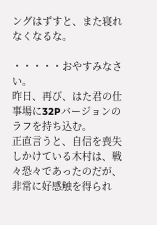ングはずすと、また寝れなくなるな。

・・・・・おやすみなさい。
昨日、再び、はた君の仕事場に32Pバージョンのラフを持ち込む。
正直言うと、自信を喪失しかけている木村は、戦々恐々であったのだが、
非常に好感触を得られ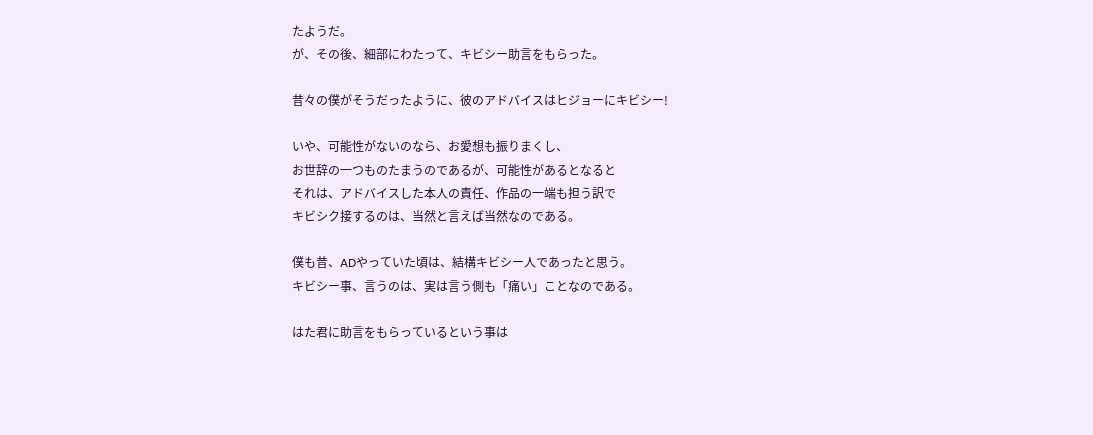たようだ。
が、その後、細部にわたって、キビシー助言をもらった。

昔々の僕がそうだったように、彼のアドバイスはヒジョーにキビシー!

いや、可能性がないのなら、お愛想も振りまくし、
お世辞の一つものたまうのであるが、可能性があるとなると
それは、アドバイスした本人の責任、作品の一端も担う訳で
キビシク接するのは、当然と言えば当然なのである。

僕も昔、ADやっていた頃は、結構キビシー人であったと思う。
キビシー事、言うのは、実は言う側も「痛い」ことなのである。

はた君に助言をもらっているという事は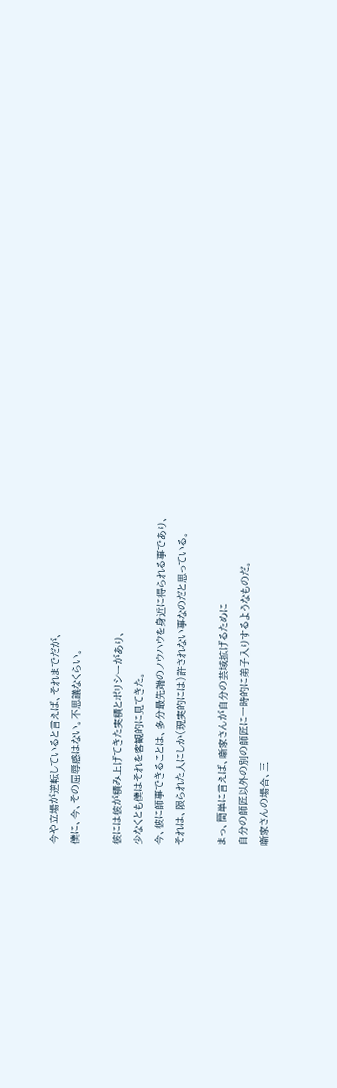今や立場が逆転していると言えば、それまでだが、
僕に、今、その屈辱感はない。不思議なくらい。

彼には彼が積み上げてきた実積とポリシーがあり、
少なくとも僕はそれを客観的に見てきた。
今、彼に師事できることは、多分最先端のノウハウを身近に得られる事であり、
それは、限られた人にしか(現実的には)許されない事なのだと思っている。

まっ、簡単に言えば、噺家さんが自分の芸域拡げるために
自分の師匠以外の別の師匠に一時的に弟子入りするようなものだ。
噺家さんの場合、三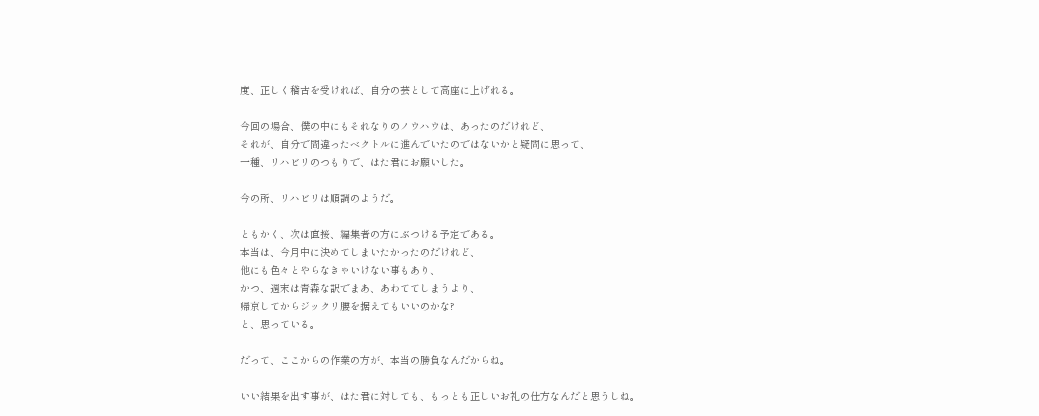度、正しく稽古を受ければ、自分の芸として高座に上げれる。

今回の場合、僕の中にもそれなりのノウハウは、あったのだけれど、
それが、自分で間違ったベクトルに進んでいたのではないかと疑問に思って、
一種、リハビリのつもりで、はた君にお願いした。

今の所、リハビリは順調のようだ。

ともかく、次は直接、編集者の方にぶつける予定である。
本当は、今月中に決めてしまいたかったのだけれど、
他にも色々とやらなきゃいけない事もあり、
かつ、週末は青森な訳でまあ、あわててしまうより、
帰京してからジックリ腰を据えてもいいのかな?
と、思っている。

だって、ここからの作業の方が、本当の勝負なんだからね。

いい結果を出す事が、はた君に対しても、もっとも正しいお礼の仕方なんだと思うしね。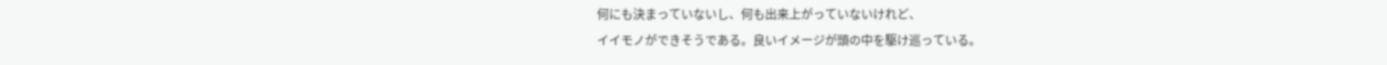何にも決まっていないし、何も出来上がっていないけれど、
イイモノができそうである。良いイメージが頭の中を駆け巡っている。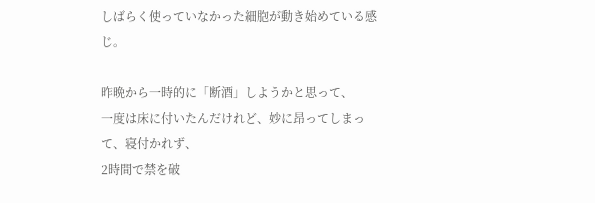しばらく使っていなかった細胞が動き始めている感じ。

昨晩から一時的に「断酒」しようかと思って、
一度は床に付いたんだけれど、妙に昂ってしまって、寝付かれず、
2時間で禁を破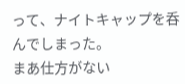って、ナイトキャップを呑んでしまった。
まあ仕方がない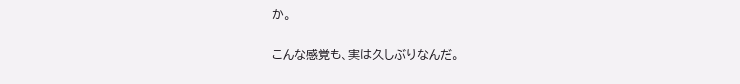か。

こんな感覚も、実は久しぶりなんだ。